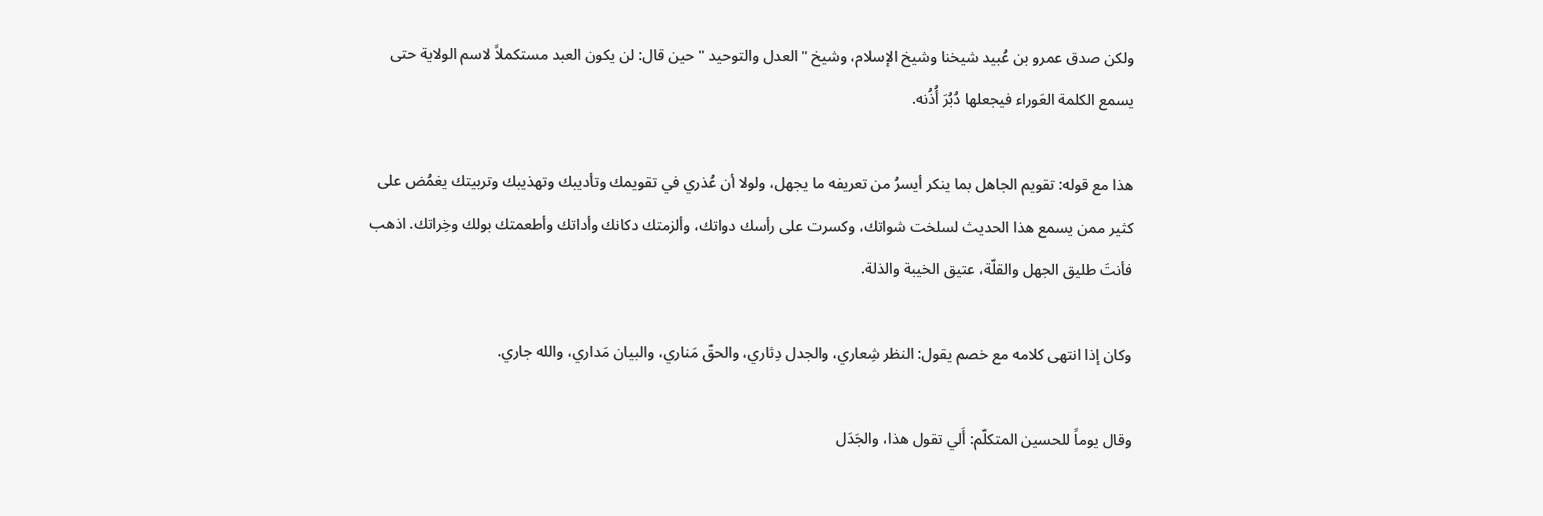ولكن صدق عمرو بن عُبيد شيخنا وشيخ الإسلام، وشيخ " العدل والتوحيد " حين قال: لن يكون العبد مستكملاً لاسم الولاية حتى يسمع الكلمة العَوراء فيجعلها دُبُرَ أُذُنه.

هذا مع قوله: تقويم الجاهل بما ينكر أيسرُ من تعريفه ما يجهل، ولولا أن عُذري في تقويمك وتأديبك وتهذيبك وتربيتك يغمُض على كثير ممن يسمع هذا الحديث لسلخت شواتك، وكسرت على رأسك دواتك، وألزمتك دكانك وأداتك وأطعمتك بولك وخِراتك. اذهب فأنتَ طليق الجهل والقلّة، عتيق الخيبة والذلة.

وكان إذا انتهى كلامه مع خصم يقول: النظر شِعاري، والجدل دِثاري، والحقّ مَناري، والبيان مَداري، والله جاري.

وقال يوماً للحسين المتكلّم: أَلي تقول هذا، والجَدَل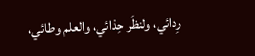رِدائي، ولنظَر حِذائي، والعلم وطائي،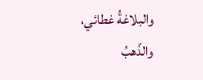والبلاغةُ غطائي، والذّهبُ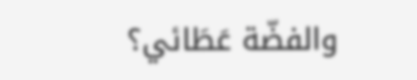والفضّة عَطَائي؟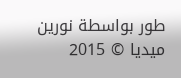طور بواسطة نورين ميديا © 2015